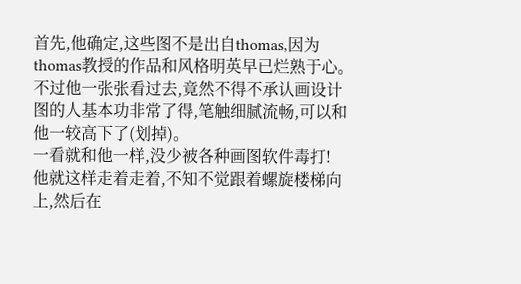首先,他确定,这些图不是出自thomas,因为thomas教授的作品和风格明英早已烂熟于心。
不过他一张张看过去,竟然不得不承认画设计图的人基本功非常了得,笔触细腻流畅,可以和他一较高下了(划掉)。
一看就和他一样,没少被各种画图软件毒打!
他就这样走着走着,不知不觉跟着螺旋楼梯向上,然后在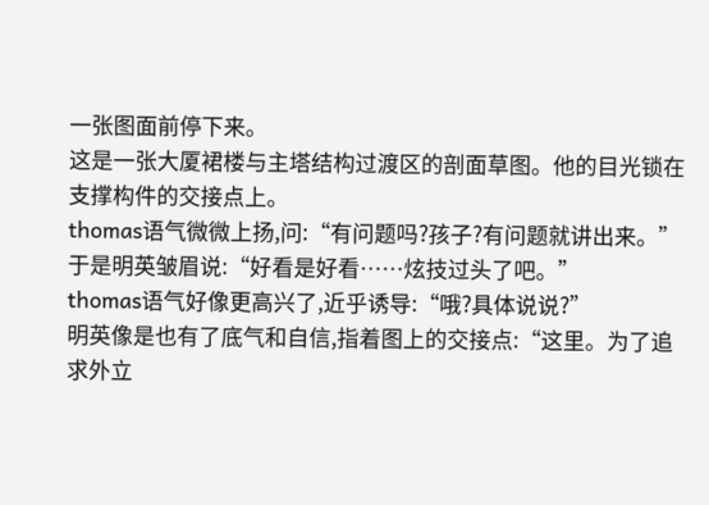一张图面前停下来。
这是一张大厦裙楼与主塔结构过渡区的剖面草图。他的目光锁在支撑构件的交接点上。
thomas语气微微上扬,问:“有问题吗?孩子?有问题就讲出来。”
于是明英皱眉说:“好看是好看……炫技过头了吧。”
thomas语气好像更高兴了,近乎诱导:“哦?具体说说?”
明英像是也有了底气和自信,指着图上的交接点:“这里。为了追求外立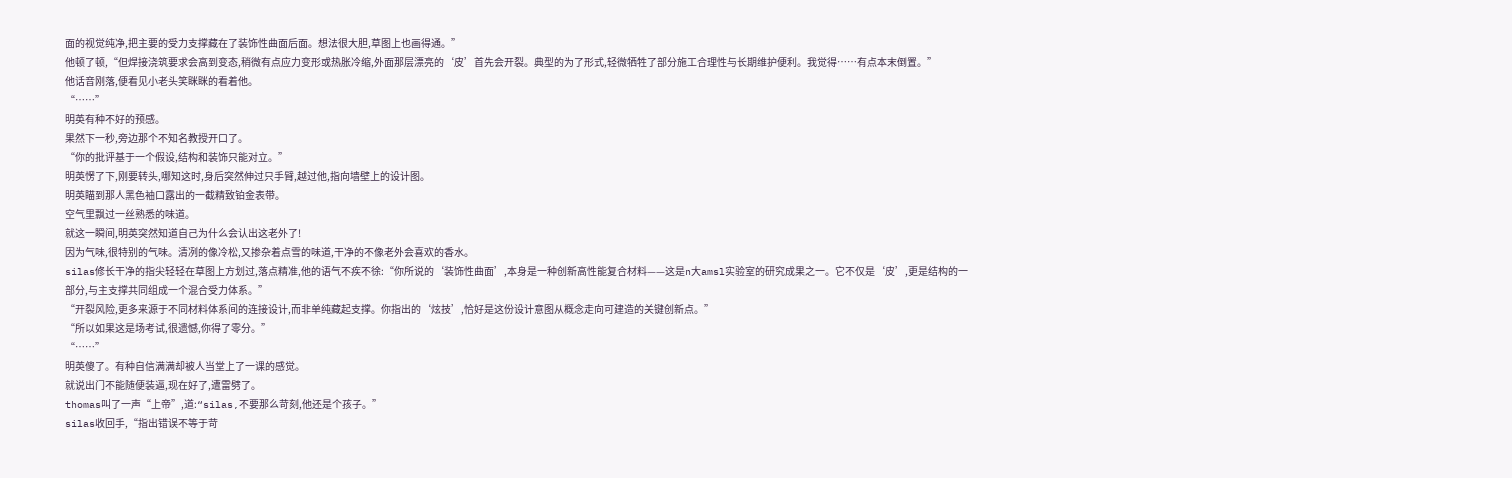面的视觉纯净,把主要的受力支撑藏在了装饰性曲面后面。想法很大胆,草图上也画得通。”
他顿了顿,“但焊接浇筑要求会高到变态,稍微有点应力变形或热胀冷缩,外面那层漂亮的‘皮’首先会开裂。典型的为了形式,轻微牺牲了部分施工合理性与长期维护便利。我觉得……有点本末倒置。”
他话音刚落,便看见小老头笑眯眯的看着他。
“……”
明英有种不好的预感。
果然下一秒,旁边那个不知名教授开口了。
“你的批评基于一个假设,结构和装饰只能对立。”
明英愣了下,刚要转头,哪知这时,身后突然伸过只手臂,越过他,指向墙壁上的设计图。
明英瞄到那人黑色袖口露出的一截精致铂金表带。
空气里飘过一丝熟悉的味道。
就这一瞬间,明英突然知道自己为什么会认出这老外了!
因为气味,很特别的气味。清冽的像冷松,又掺杂着点雪的味道,干净的不像老外会喜欢的香水。
silas修长干净的指尖轻轻在草图上方划过,落点精准,他的语气不疾不徐:“你所说的‘装饰性曲面’,本身是一种创新高性能复合材料——这是n大amsl实验室的研究成果之一。它不仅是‘皮’,更是结构的一部分,与主支撑共同组成一个混合受力体系。”
“开裂风险,更多来源于不同材料体系间的连接设计,而非单纯藏起支撑。你指出的‘炫技’,恰好是这份设计意图从概念走向可建造的关键创新点。”
“所以如果这是场考试,很遗憾,你得了零分。”
“……”
明英傻了。有种自信满满却被人当堂上了一课的感觉。
就说出门不能随便装逼,现在好了,遭雷劈了。
thomas叫了一声“上帝”,道:“silas,不要那么苛刻,他还是个孩子。”
silas收回手,“指出错误不等于苛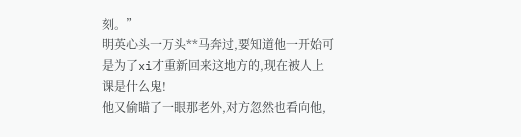刻。”
明英心头一万头**马奔过,要知道他一开始可是为了xi才重新回来这地方的,现在被人上课是什么鬼!
他又偷瞄了一眼那老外,对方忽然也看向他,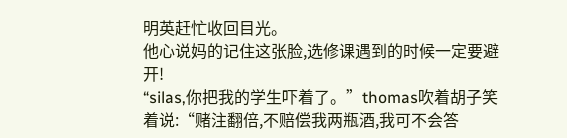明英赶忙收回目光。
他心说妈的记住这张脸,选修课遇到的时候一定要避开!
“silas,你把我的学生吓着了。”thomas吹着胡子笑着说:“赌注翻倍,不赔偿我两瓶酒,我可不会答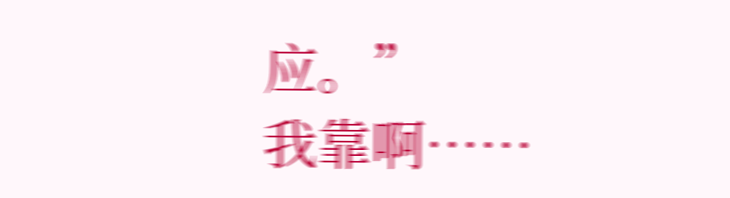应。”
我靠啊……